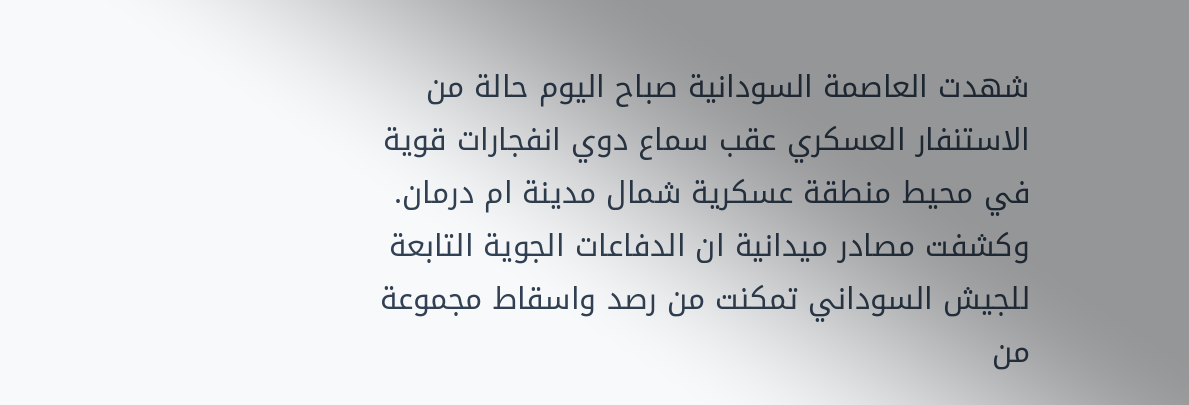شهدت العاصمة السودانية صباح اليوم حالة من الاستنفار العسكري عقب سماع دوي انفجارات قوية في محيط منطقة عسكرية شمال مدينة ام درمان. وكشفت مصادر ميدانية ان الدفاعات الجوية التابعة للجيش السوداني تمكنت من رصد واسقاط مجموعة من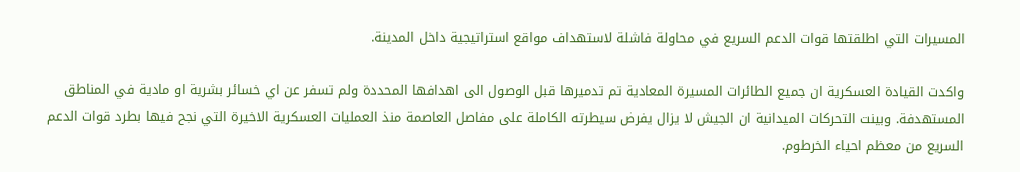المسيرات التي اطلقتها قوات الدعم السريع في محاولة فاشلة لاستهداف مواقع استراتيجية داخل المدينة.

واكدت القيادة العسكرية ان جميع الطائرات المسيرة المعادية تم تدميرها قبل الوصول الى اهدافها المحددة ولم تسفر عن اي خسائر بشرية او مادية في المناطق المستهدفة. وبينت التحركات الميدانية ان الجيش لا يزال يفرض سيطرته الكاملة على مفاصل العاصمة منذ العمليات العسكرية الاخيرة التي نجح فيها بطرد قوات الدعم السريع من معظم احياء الخرطوم.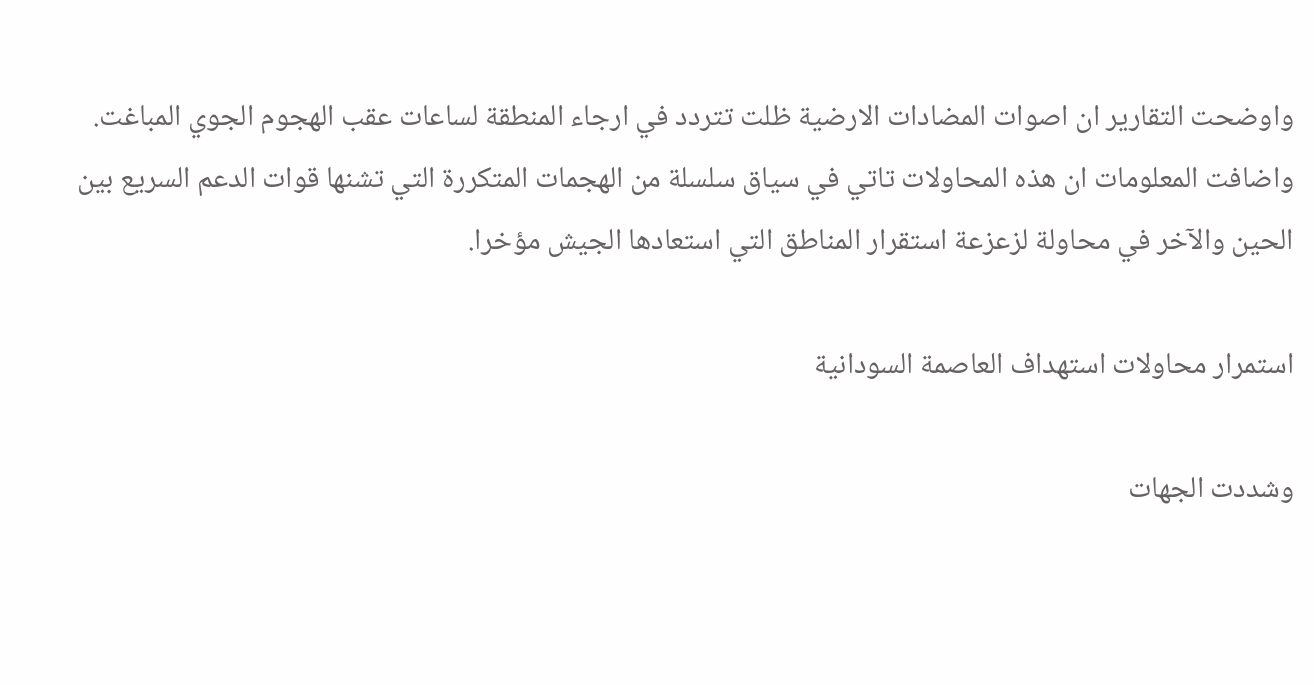واوضحت التقارير ان اصوات المضادات الارضية ظلت تتردد في ارجاء المنطقة لساعات عقب الهجوم الجوي المباغت. واضافت المعلومات ان هذه المحاولات تاتي في سياق سلسلة من الهجمات المتكررة التي تشنها قوات الدعم السريع بين الحين والآخر في محاولة لزعزعة استقرار المناطق التي استعادها الجيش مؤخرا.

استمرار محاولات استهداف العاصمة السودانية

وشددت الجهات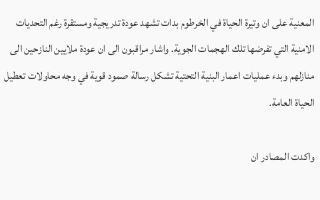المعنية على ان وتيرة الحياة في الخرطوم بدات تشهد عودة تدريجية ومستقرة رغم التحديات الامنية التي تفرضها تلك الهجمات الجوية. واشار مراقبون الى ان عودة ملايين النازحين الى منازلهم وبدء عمليات اعمار البنية التحتية تشكل رسالة صمود قوية في وجه محاولات تعطيل الحياة العامة.

واكدت المصادر ان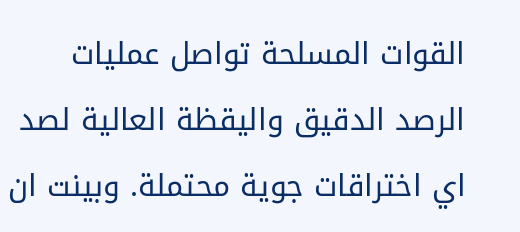القوات المسلحة تواصل عمليات الرصد الدقيق واليقظة العالية لصد اي اختراقات جوية محتملة. وبينت ان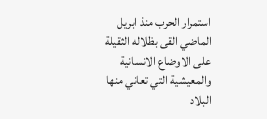استمرار الحرب منذ ابريل الماضي القى بظلاله الثقيلة على الاوضاع الانسانية والمعيشية التي تعاني منها البلاد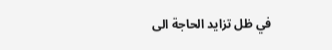في ظل تزايد الحاجة الى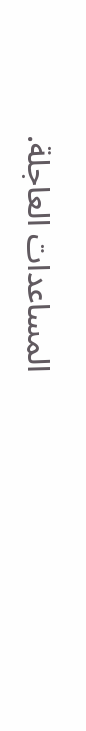المساعدات العاجلة.